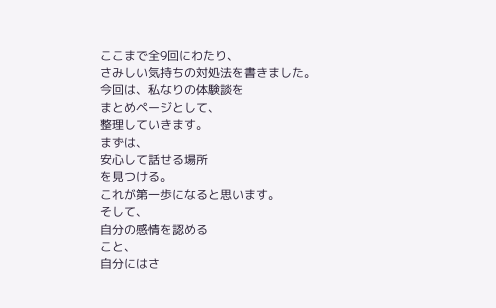ここまで全9回にわたり、
さみしい気持ちの対処法を書きました。
今回は、私なりの体験談を
まとめページとして、
整理していきます。
まずは、
安心して話せる場所
を見つける。
これが第一歩になると思います。
そして、
自分の感情を認める
こと、
自分にはさ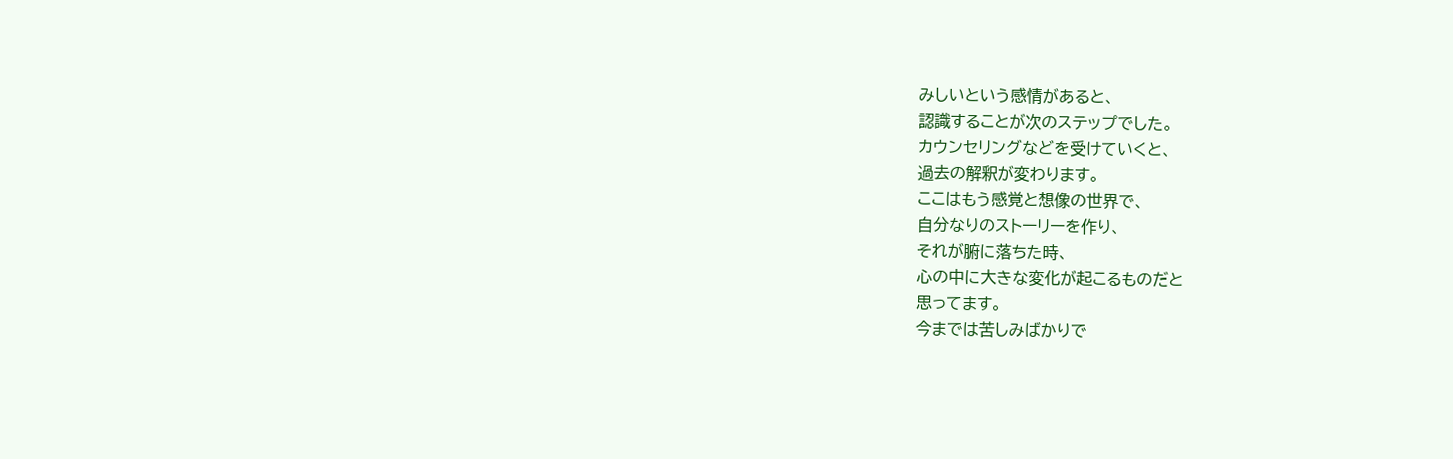みしいという感情があると、
認識することが次のステップでした。
カウンセリングなどを受けていくと、
過去の解釈が変わります。
ここはもう感覚と想像の世界で、
自分なりのストーリーを作り、
それが腑に落ちた時、
心の中に大きな変化が起こるものだと
思ってます。
今までは苦しみばかりで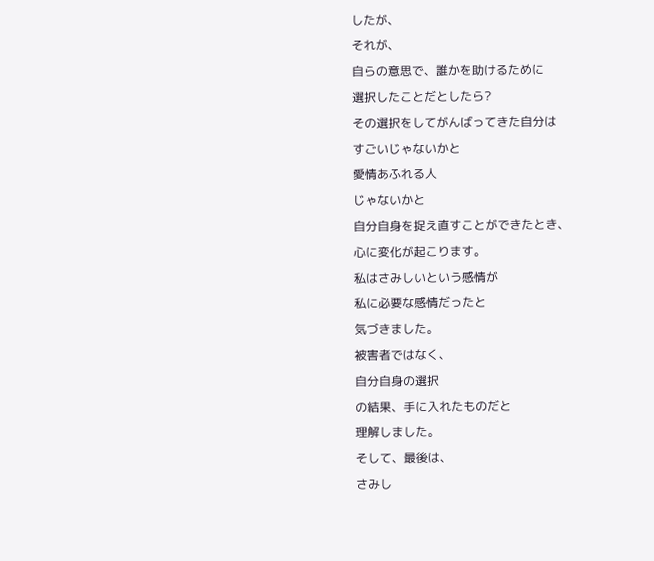したが、
それが、
自らの意思で、誰かを助けるために
選択したことだとしたら?
その選択をしてがんばってきた自分は
すごいじゃないかと
愛情あふれる人
じゃないかと
自分自身を捉え直すことができたとき、
心に変化が起こります。
私はさみしいという感情が
私に必要な感情だったと
気づきました。
被害者ではなく、
自分自身の選択
の結果、手に入れたものだと
理解しました。
そして、最後は、
さみし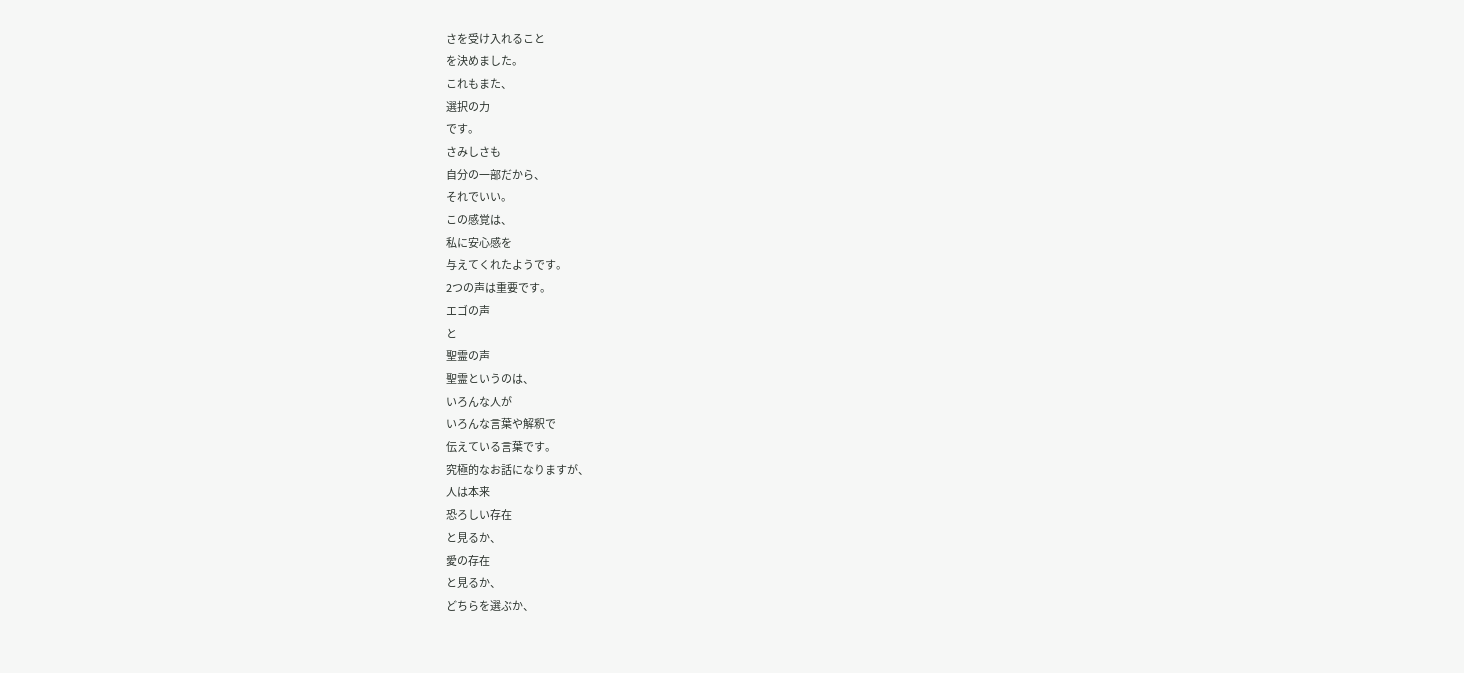さを受け入れること
を決めました。
これもまた、
選択の力
です。
さみしさも
自分の一部だから、
それでいい。
この感覚は、
私に安心感を
与えてくれたようです。
2つの声は重要です。
エゴの声
と
聖霊の声
聖霊というのは、
いろんな人が
いろんな言葉や解釈で
伝えている言葉です。
究極的なお話になりますが、
人は本来
恐ろしい存在
と見るか、
愛の存在
と見るか、
どちらを選ぶか、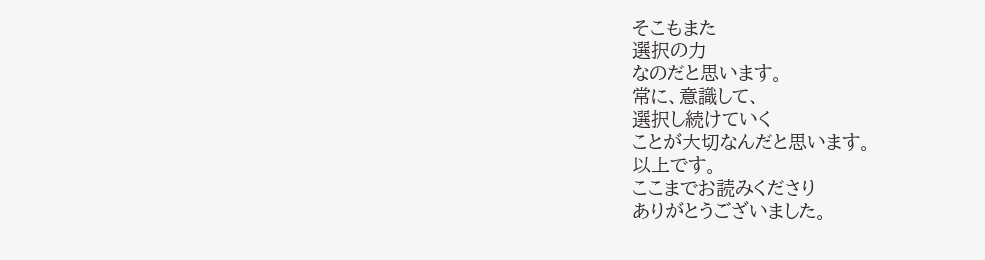そこもまた
選択の力
なのだと思います。
常に、意識して、
選択し続けていく
ことが大切なんだと思います。
以上です。
ここまでお読みくださり
ありがとうございました。